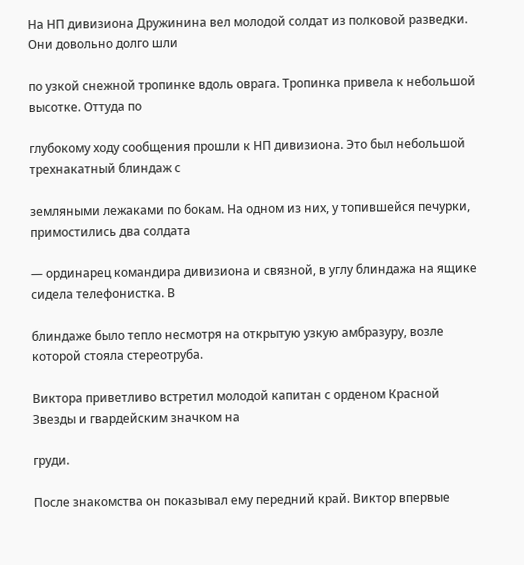На НП дивизиона Дружинина вел молодой солдат из полковой разведки. Они довольно долго шли

по узкой снежной тропинке вдоль оврага. Тропинка привела к небольшой высотке. Оттуда по

глубокому ходу сообщения прошли к НП дивизиона. Это был небольшой трехнакатный блиндаж с

земляными лежаками по бокам. На одном из них, у топившейся печурки, примостились два солдата

— ординарец командира дивизиона и связной, в углу блиндажа на ящике сидела телефонистка. В

блиндаже было тепло несмотря на открытую узкую амбразуру, возле которой стояла стереотруба.

Виктора приветливо встретил молодой капитан с орденом Красной Звезды и гвардейским значком на

груди.

После знакомства он показывал ему передний край. Виктор впервые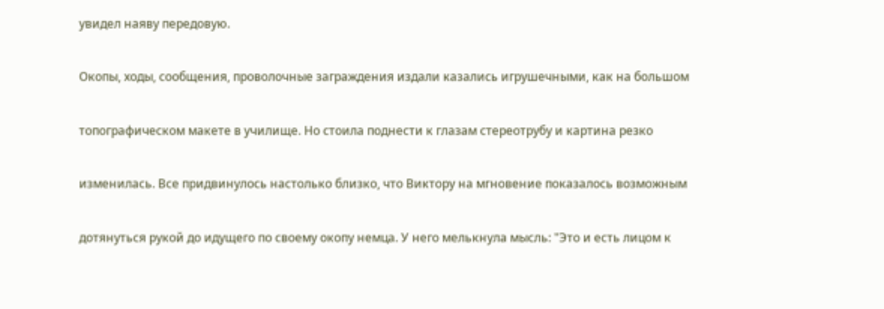увидел наяву передовую.

Окопы, ходы, сообщения, проволочные заграждения издали казались игрушечными, как на большом

топографическом макете в училище. Но стоила поднести к глазам стереотрубу и картина резко

изменилась. Все придвинулось настолько близко, что Виктору на мгновение показалось возможным

дотянуться рукой до идущего по своему окопу немца. У него мелькнула мысль: "Это и есть лицом к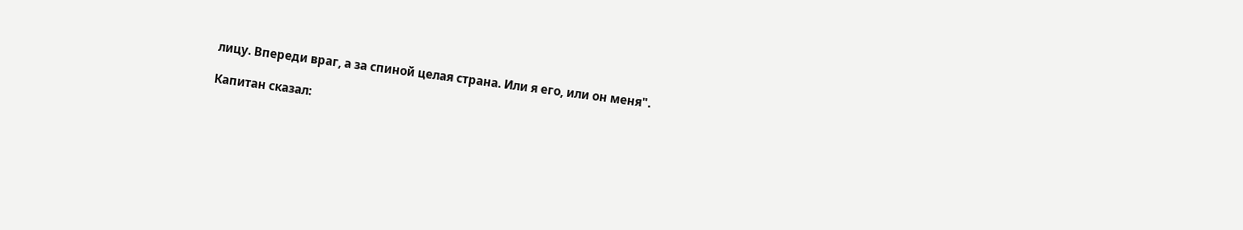лицу. Впереди враг, а за спиной целая страна. Или я его, или он меня".

Капитан сказал: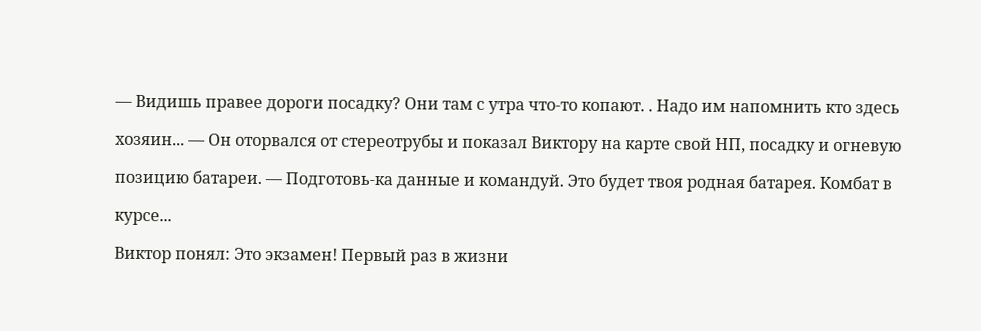— Видишь правее дороги посадку? Они там с утра что-то копают. . Надо им напомнить кто здесь

хозяин... — Он оторвался от стереотрубы и показал Виктору на карте свой НП, посадку и огневую

позицию батареи. — Подготовь-ка данные и командуй. Это будет твоя родная батарея. Комбат в

курсе...

Виктор понял: Это экзамен! Первый раз в жизни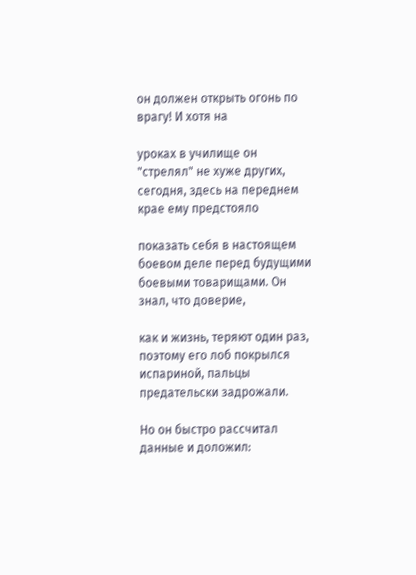он должен открыть огонь по врагу! И хотя на

уроках в училище он "стрелял" не хуже других, сегодня, здесь на переднем крае ему предстояло

показать себя в настоящем боевом деле перед будущими боевыми товарищами. Он знал, что доверие,

как и жизнь, теряют один раз, поэтому его лоб покрылся испариной, пальцы предательски задрожали.

Но он быстро рассчитал данные и доложил: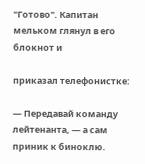"Готово". Капитан мельком глянул в его блокнот и

приказал телефонистке:

— Передавай команду лейтенанта, — а сам приник к биноклю.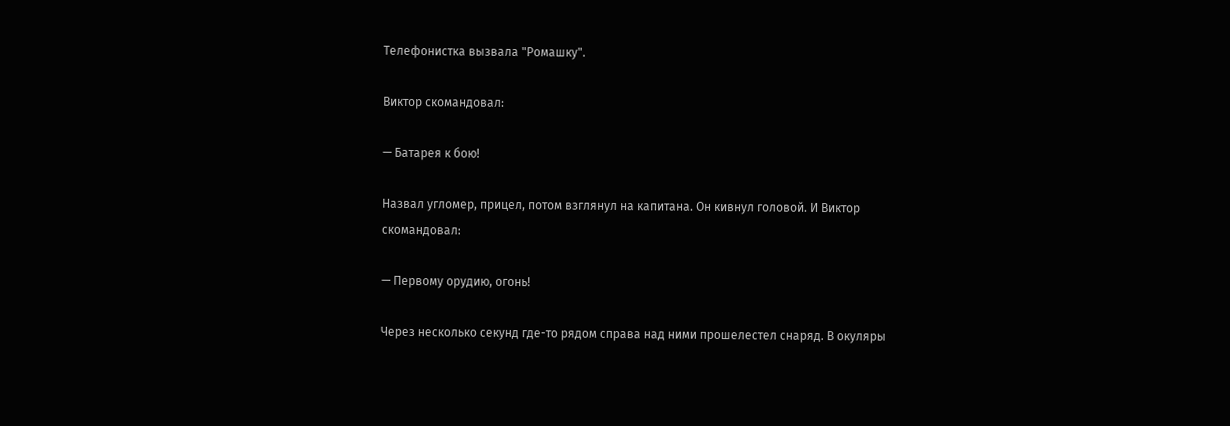Телефонистка вызвала "Ромашку".

Виктор скомандовал:

— Батарея к бою!

Назвал угломер, прицел, потом взглянул на капитана. Он кивнул головой. И Виктор скомандовал:

— Первому орудию, огонь!

Через несколько секунд где-то рядом справа над ними прошелестел снаряд. В окуляры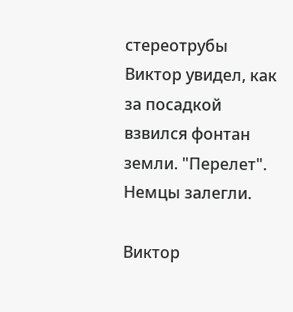стереотрубы Виктор увидел, как за посадкой взвился фонтан земли. "Перелет". Немцы залегли.

Виктор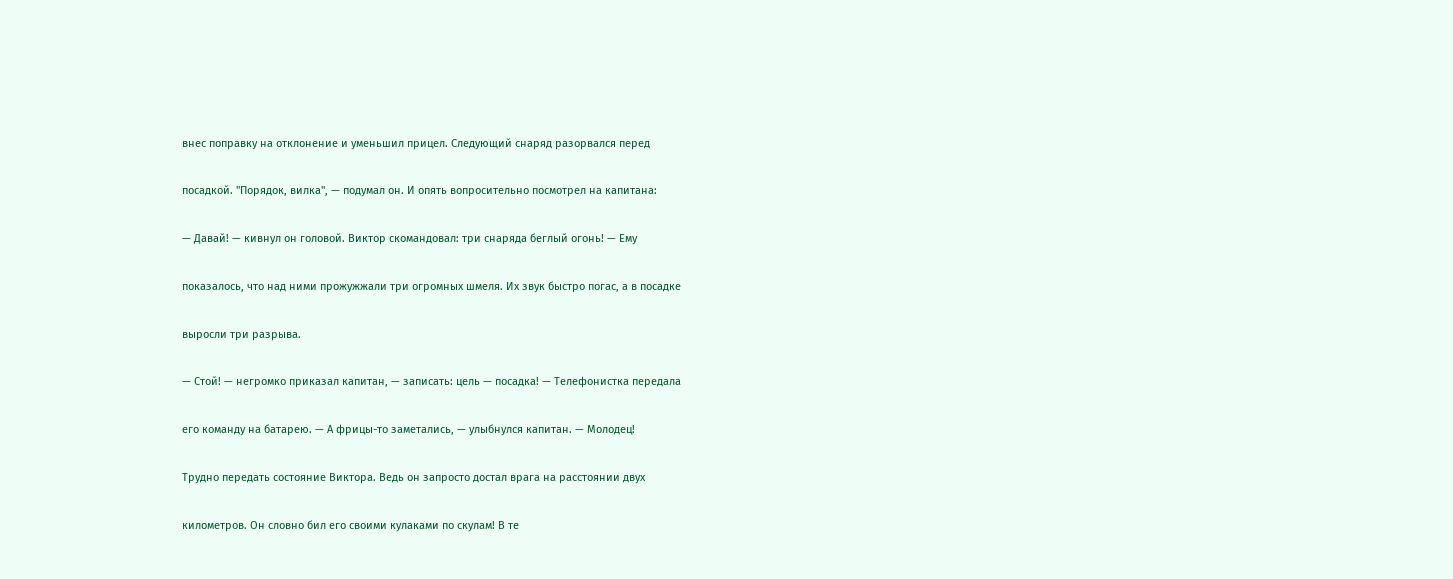внес поправку на отклонение и уменьшил прицел. Следующий снаряд разорвался перед

посадкой. "Порядок, вилка", — подумал он. И опять вопросительно посмотрел на капитана:

— Давай! — кивнул он головой. Виктор скомандовал: три снаряда беглый огонь! — Ему

показалось, что над ними прожужжали три огромных шмеля. Их звук быстро погас, а в посадке

выросли три разрыва.

— Стой! — негромко приказал капитан, — записать: цель — посадка! — Телефонистка передала

его команду на батарею. — А фрицы-то заметались, — улыбнулся капитан. — Молодец!

Трудно передать состояние Виктора. Ведь он запросто достал врага на расстоянии двух

километров. Он словно бил его своими кулаками по скулам! В те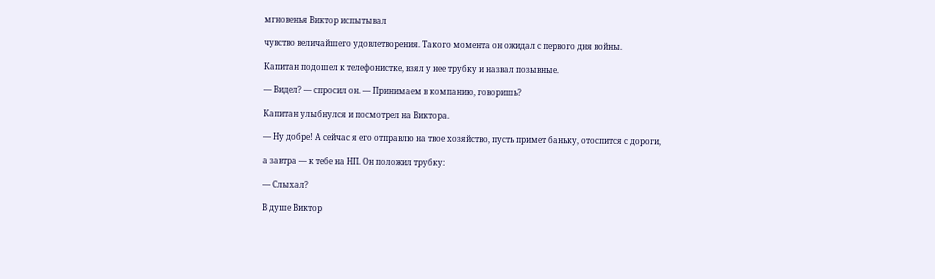мгновенья Виктор испытывал

чувство величайшего удовлетворения. Такого момента он ожидал с первого дня войны.

Капитан подошел к телефонистке, взял у нее трубку и назвал позывные.

— Видел? — спросил он. — Принимаем в компанию, говоришь?

Капитан улыбнулся и посмотрел на Виктора.

— Ну добре! А сейчас я его отправлю на твое хозяйство, пусть примет баньку, отоспится с дороги,

а завтра — к тебе на НП. Он положил трубку:

— Слыхал?

В душе Виктор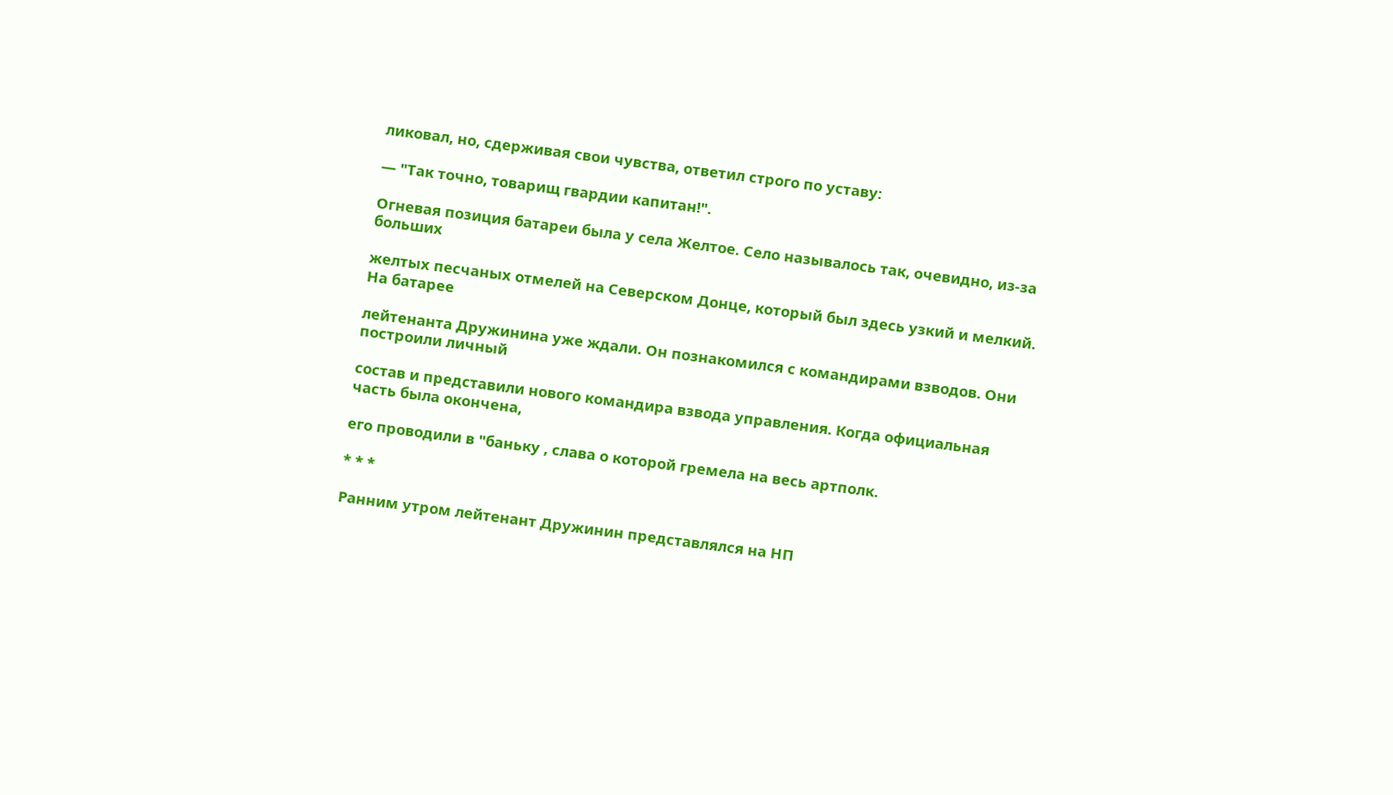ликовал, но, сдерживая свои чувства, ответил строго по уставу:

— "Так точно, товарищ гвардии капитан!".

Огневая позиция батареи была у села Желтое. Село называлось так, очевидно, из-за больших

желтых песчаных отмелей на Северском Донце, который был здесь узкий и мелкий. На батарее

лейтенанта Дружинина уже ждали. Он познакомился с командирами взводов. Они построили личный

состав и представили нового командира взвода управления. Когда официальная часть была окончена,

его проводили в "баньку , слава о которой гремела на весь артполк.

* * *

Ранним утром лейтенант Дружинин представлялся на НП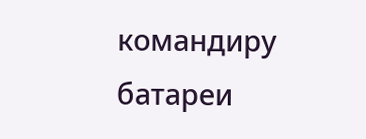командиру батареи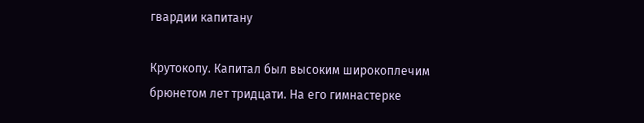гвардии капитану

Крутокопу. Капитал был высоким широкоплечим брюнетом лет тридцати. На его гимнастерке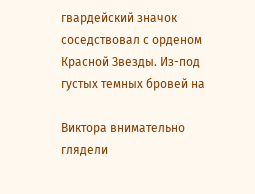гвардейский значок соседствовал с орденом Красной Звезды. Из-под густых темных бровей на

Виктора внимательно глядели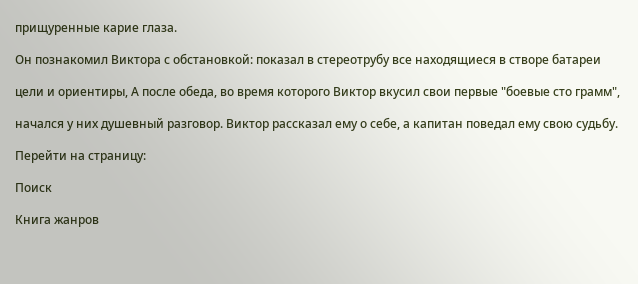прищуренные карие глаза.

Он познакомил Виктора с обстановкой: показал в стереотрубу все находящиеся в створе батареи

цели и ориентиры, А после обеда, во время которого Виктор вкусил свои первые "боевые сто грамм",

начался у них душевный разговор. Виктор рассказал ему о себе, а капитан поведал ему свою судьбу.

Перейти на страницу:

Поиск

Книга жанров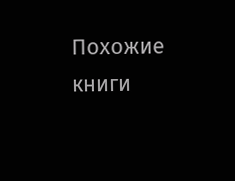Похожие книги